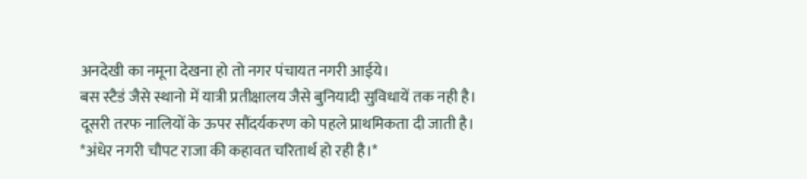अनदेखी का नमूना देखना हो तो नगर पंचायत नगरी आईये।
बस स्टैडं जैसे स्थानो में यात्री प्रतीक्षालय जैसे बुनियादी सुविधायें तक नही है।
दूसरी तरफ नालियों के ऊपर सौंदर्यकरण को पहले प्राथमिकता दी जाती है।
*अंधेर नगरी चौपट राजा की कहावत चरितार्थ हो रही है।*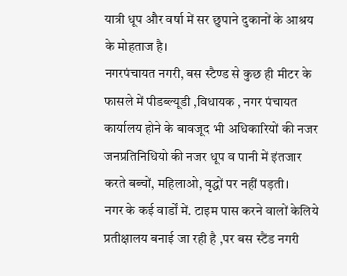यात्री धूप और वर्षा में सर छुपाने दुकानों के आश्रय के मोहताज है।
नगरपंचायत नगरी, बस स्टैण्ड से कुछ ही मीटर के फासले में पीडब्ल्यूडी ,विधायक , नगर पंचायत कार्यालय होने के बावजूद भी अधिकारियों की नजर जनप्रतिनिधियो की नजर धूप व पानी में इंतजार करते बब्चों, महिलाओ, वृद्धों पर नहीं पड़ती।
नगर के कई वार्डों में. टाइम पास करने वालों केलिये प्रतीक्षालय बनाई जा रही है ,पर बस स्टैंड नगरी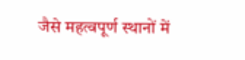जैसे महत्वपूर्ण स्थानों में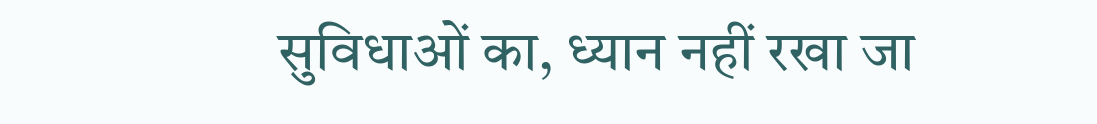सुविधाओं का, ध्यान नहीं रखा जा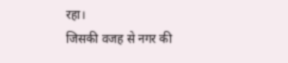रहा।
जिसकी वजह से नगर की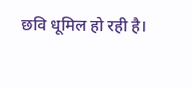छवि धूमिल हो रही है।